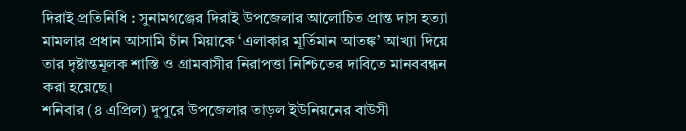দিরাই প্রতিনিধি : সুনামগঞ্জের দিরাই উপজেলার আলোচিত প্রান্ত দাস হত্যা মামলার প্রধান আসামি চাঁন মিয়াকে ‘এলাকার মূর্তিমান আতঙ্ক’ আখ্যা দিয়ে তার দৃষ্টান্তমূলক শাস্তি ও গ্রামবাসীর নিরাপত্তা নিশ্চিতের দাবিতে মানববন্ধন করা হয়েছে।
শনিবার (৪ এপ্রিল) দুপুরে উপজেলার তাড়ল ইউনিয়নের বাউসী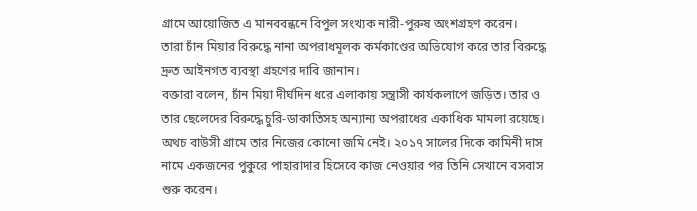গ্রামে আয়োজিত এ মানববন্ধনে বিপুল সংখ্যক নারী-পুরুষ অংশগ্রহণ করেন।
তারা চাঁন মিয়ার বিরুদ্ধে নানা অপরাধমূলক কর্মকাণ্ডের অভিযোগ করে তার বিরুদ্ধে দ্রুত আইনগত ব্যবস্থা গ্রহণের দাবি জানান।
বক্তারা বলেন, চাঁন মিয়া দীর্ঘদিন ধরে এলাকায় সন্ত্রাসী কার্যকলাপে জড়িত। তার ও তার ছেলেদের বিরুদ্ধে চুরি-ডাকাতিসহ অন্যান্য অপরাধের একাধিক মামলা রয়েছে। অথচ বাউসী গ্রামে তার নিজের কোনো জমি নেই। ২০১৭ সালের দিকে কামিনী দাস নামে একজনের পুকুরে পাহারাদার হিসেবে কাজ নেওয়ার পর তিনি সেখানে বসবাস শুরু করেন।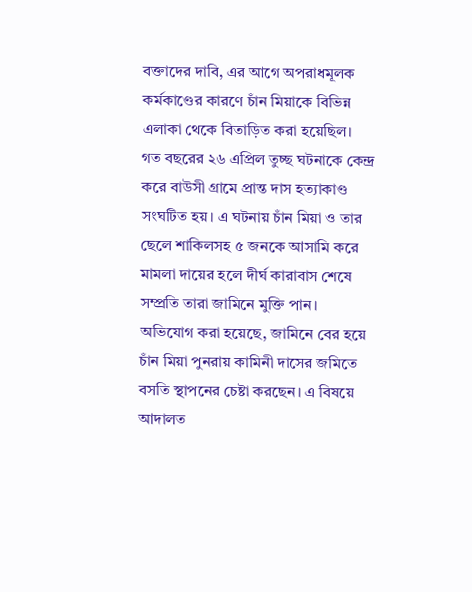বক্তাদের দাবি, এর আগে অপরাধমূলক কর্মকাণ্ডের কারণে চাঁন মিয়াকে বিভিন্ন এলাকা থেকে বিতাড়িত করা হয়েছিল।
গত বছরের ২৬ এপ্রিল তুচ্ছ ঘটনাকে কেন্দ্র করে বাউসী গ্রামে প্রান্ত দাস হত্যাকাণ্ড সংঘটিত হয়। এ ঘটনায় চাঁন মিয়া ও তার ছেলে শাকিলসহ ৫ জনকে আসামি করে মামলা দায়ের হলে দীর্ঘ কারাবাস শেষে সম্প্রতি তারা জামিনে মুক্তি পান।
অভিযোগ করা হয়েছে, জামিনে বের হয়ে চাঁন মিয়া পুনরায় কামিনী দাসের জমিতে বসতি স্থাপনের চেষ্টা করছেন। এ বিষয়ে আদালত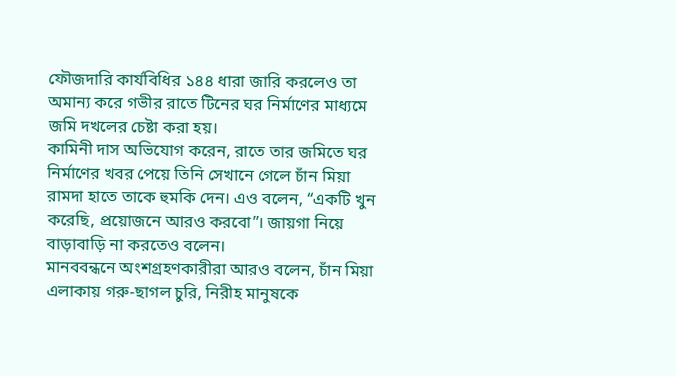ফৌজদারি কার্যবিধির ১৪৪ ধারা জারি করলেও তা অমান্য করে গভীর রাতে টিনের ঘর নির্মাণের মাধ্যমে জমি দখলের চেষ্টা করা হয়।
কামিনী দাস অভিযোগ করেন, রাতে তার জমিতে ঘর নির্মাণের খবর পেয়ে তিনি সেখানে গেলে চাঁন মিয়া রামদা হাতে তাকে হুমকি দেন। এও বলেন, “একটি খুন করেছি, প্রয়োজনে আরও করবো”। জায়গা নিয়ে বাড়াবাড়ি না করতেও বলেন।
মানববন্ধনে অংশগ্রহণকারীরা আরও বলেন, চাঁন মিয়া এলাকায় গরু-ছাগল চুরি, নিরীহ মানুষকে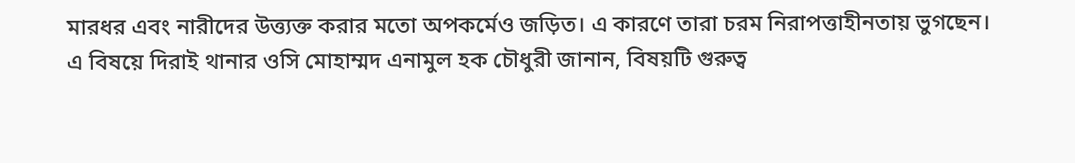মারধর এবং নারীদের উত্ত্যক্ত করার মতো অপকর্মেও জড়িত। এ কারণে তারা চরম নিরাপত্তাহীনতায় ভুগছেন।
এ বিষয়ে দিরাই থানার ওসি মোহাম্মদ এনামুল হক চৌধুরী জানান, বিষয়টি গুরুত্ব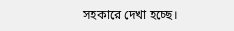সহকারে দেখা হচ্ছে।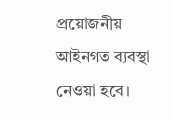প্রয়োজনীয় আইনগত ব্যবস্থা নেওয়া হবে।